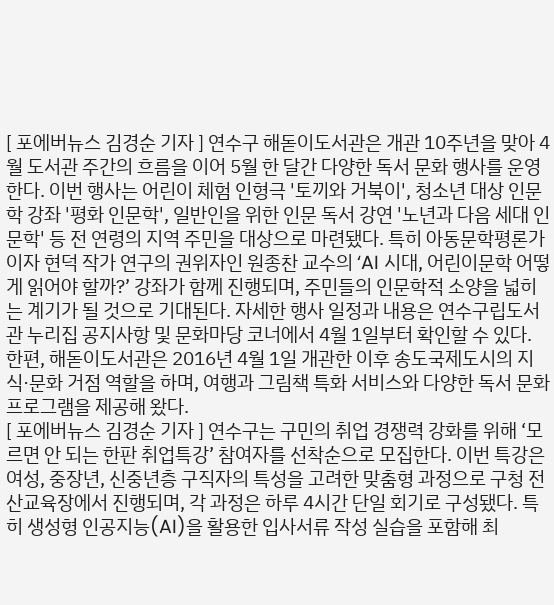[ 포에버뉴스 김경순 기자 ] 연수구 해돋이도서관은 개관 10주년을 맞아 4월 도서관 주간의 흐름을 이어 5월 한 달간 다양한 독서 문화 행사를 운영한다. 이번 행사는 어린이 체험 인형극 '토끼와 거북이', 청소년 대상 인문학 강좌 '평화 인문학', 일반인을 위한 인문 독서 강연 '노년과 다음 세대 인문학' 등 전 연령의 지역 주민을 대상으로 마련됐다. 특히 아동문학평론가이자 현덕 작가 연구의 권위자인 원종찬 교수의 ‘AI 시대, 어린이문학 어떻게 읽어야 할까?’ 강좌가 함께 진행되며, 주민들의 인문학적 소양을 넓히는 계기가 될 것으로 기대된다. 자세한 행사 일정과 내용은 연수구립도서관 누리집 공지사항 및 문화마당 코너에서 4월 1일부터 확인할 수 있다. 한편, 해돋이도서관은 2016년 4월 1일 개관한 이후 송도국제도시의 지식·문화 거점 역할을 하며, 여행과 그림책 특화 서비스와 다양한 독서 문화 프로그램을 제공해 왔다.
[ 포에버뉴스 김경순 기자 ] 연수구는 구민의 취업 경쟁력 강화를 위해 ‘모르면 안 되는 한판 취업특강’ 참여자를 선착순으로 모집한다. 이번 특강은 여성, 중장년, 신중년층 구직자의 특성을 고려한 맞춤형 과정으로 구청 전산교육장에서 진행되며, 각 과정은 하루 4시간 단일 회기로 구성됐다. 특히 생성형 인공지능(AI)을 활용한 입사서류 작성 실습을 포함해 최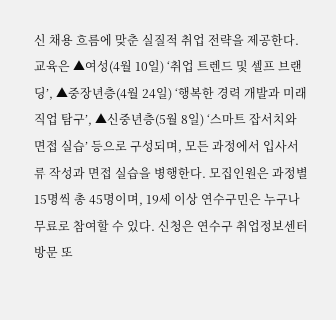신 채용 흐름에 맞춘 실질적 취업 전략을 제공한다. 교육은 ▲여성(4월 10일) ‘취업 트렌드 및 셀프 브랜딩’, ▲중장년층(4월 24일) ‘행복한 경력 개발과 미래 직업 탐구’, ▲신중년층(5월 8일) ‘스마트 잡서치와 면접 실습’ 등으로 구성되며, 모든 과정에서 입사서류 작성과 면접 실습을 병행한다. 모집인원은 과정별 15명씩 총 45명이며, 19세 이상 연수구민은 누구나 무료로 참여할 수 있다. 신청은 연수구 취업정보센터 방문 또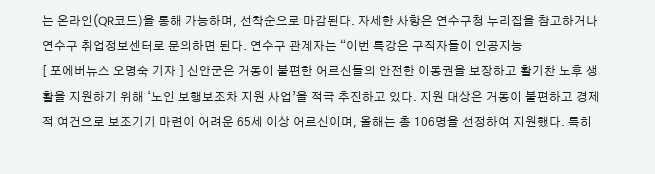는 온라인(QR코드)을 통해 가능하며, 선착순으로 마감된다. 자세한 사항은 연수구청 누리집을 참고하거나 연수구 취업정보센터로 문의하면 된다. 연수구 관계자는 “이번 특강은 구직자들이 인공지능
[ 포에버뉴스 오명숙 기자 ] 신안군은 거동이 불편한 어르신들의 안전한 이동권을 보장하고 활기찬 노후 생활을 지원하기 위해 ‘노인 보행보조차 지원 사업’을 적극 추진하고 있다. 지원 대상은 거동이 불편하고 경제적 여건으로 보조기기 마련이 어려운 65세 이상 어르신이며, 올해는 총 106명을 선정하여 지원했다. 특히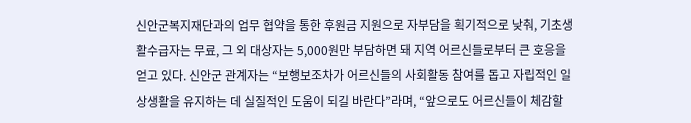신안군복지재단과의 업무 협약을 통한 후원금 지원으로 자부담을 획기적으로 낮춰, 기초생활수급자는 무료, 그 외 대상자는 5,000원만 부담하면 돼 지역 어르신들로부터 큰 호응을 얻고 있다. 신안군 관계자는 “보행보조차가 어르신들의 사회활동 참여를 돕고 자립적인 일상생활을 유지하는 데 실질적인 도움이 되길 바란다”라며, “앞으로도 어르신들이 체감할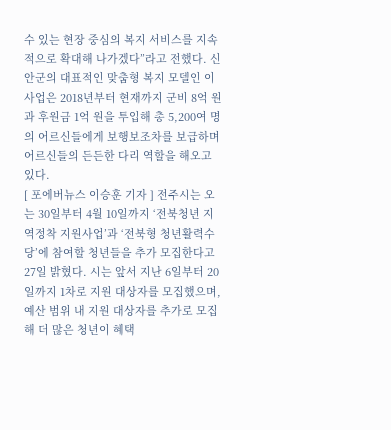수 있는 현장 중심의 복지 서비스를 지속적으로 확대해 나가겠다”라고 전했다. 신안군의 대표적인 맞춤형 복지 모델인 이 사업은 2018년부터 현재까지 군비 8억 원과 후원금 1억 원을 투입해 총 5,200여 명의 어르신들에게 보행보조차를 보급하며 어르신들의 든든한 다리 역할을 해오고 있다.
[ 포에버뉴스 이승훈 기자 ] 전주시는 오는 30일부터 4월 10일까지 ‘전북청년 지역정착 지원사업’과 ‘전북형 청년활력수당’에 참여할 청년들을 추가 모집한다고 27일 밝혔다. 시는 앞서 지난 6일부터 20일까지 1차로 지원 대상자를 모집했으며, 예산 범위 내 지원 대상자를 추가로 모집해 더 많은 청년이 혜택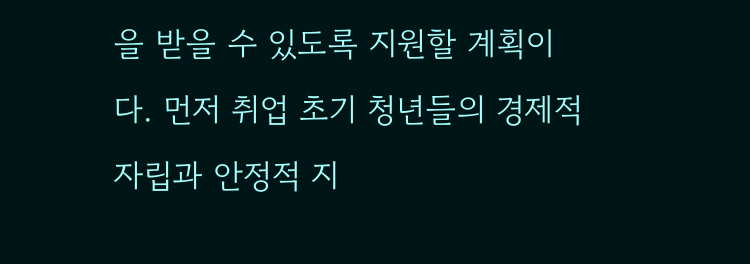을 받을 수 있도록 지원할 계획이다. 먼저 취업 초기 청년들의 경제적 자립과 안정적 지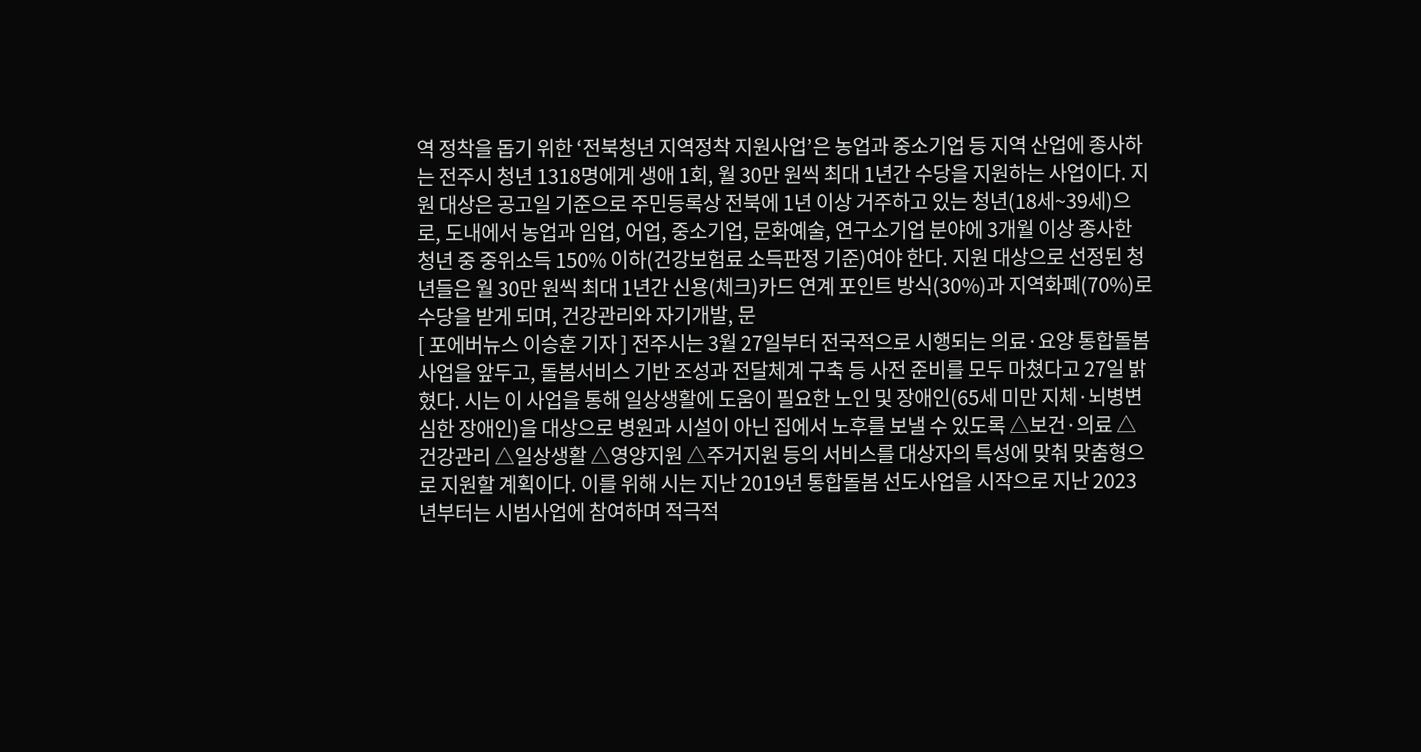역 정착을 돕기 위한 ‘전북청년 지역정착 지원사업’은 농업과 중소기업 등 지역 산업에 종사하는 전주시 청년 1318명에게 생애 1회, 월 30만 원씩 최대 1년간 수당을 지원하는 사업이다. 지원 대상은 공고일 기준으로 주민등록상 전북에 1년 이상 거주하고 있는 청년(18세~39세)으로, 도내에서 농업과 임업, 어업, 중소기업, 문화예술, 연구소기업 분야에 3개월 이상 종사한 청년 중 중위소득 150% 이하(건강보험료 소득판정 기준)여야 한다. 지원 대상으로 선정된 청년들은 월 30만 원씩 최대 1년간 신용(체크)카드 연계 포인트 방식(30%)과 지역화폐(70%)로 수당을 받게 되며, 건강관리와 자기개발, 문
[ 포에버뉴스 이승훈 기자 ] 전주시는 3월 27일부터 전국적으로 시행되는 의료·요양 통합돌봄 사업을 앞두고, 돌봄서비스 기반 조성과 전달체계 구축 등 사전 준비를 모두 마쳤다고 27일 밝혔다. 시는 이 사업을 통해 일상생활에 도움이 필요한 노인 및 장애인(65세 미만 지체·뇌병변 심한 장애인)을 대상으로 병원과 시설이 아닌 집에서 노후를 보낼 수 있도록 △보건·의료 △건강관리 △일상생활 △영양지원 △주거지원 등의 서비스를 대상자의 특성에 맞춰 맞춤형으로 지원할 계획이다. 이를 위해 시는 지난 2019년 통합돌봄 선도사업을 시작으로 지난 2023년부터는 시범사업에 참여하며 적극적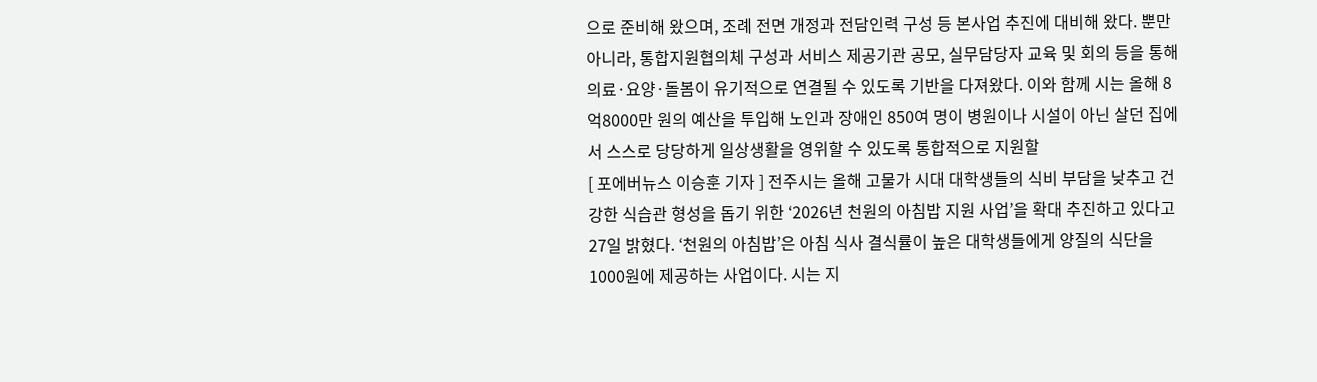으로 준비해 왔으며, 조례 전면 개정과 전담인력 구성 등 본사업 추진에 대비해 왔다. 뿐만 아니라, 통합지원협의체 구성과 서비스 제공기관 공모, 실무담당자 교육 및 회의 등을 통해 의료·요양·돌봄이 유기적으로 연결될 수 있도록 기반을 다져왔다. 이와 함께 시는 올해 8억8000만 원의 예산을 투입해 노인과 장애인 850여 명이 병원이나 시설이 아닌 살던 집에서 스스로 당당하게 일상생활을 영위할 수 있도록 통합적으로 지원할
[ 포에버뉴스 이승훈 기자 ] 전주시는 올해 고물가 시대 대학생들의 식비 부담을 낮추고 건강한 식습관 형성을 돕기 위한 ‘2026년 천원의 아침밥 지원 사업’을 확대 추진하고 있다고 27일 밝혔다. ‘천원의 아침밥’은 아침 식사 결식률이 높은 대학생들에게 양질의 식단을 1000원에 제공하는 사업이다. 시는 지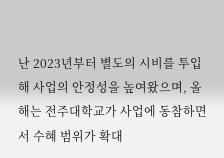난 2023년부터 별도의 시비를 투입해 사업의 안정성을 높여왔으며, 올해는 전주대학교가 사업에 동참하면서 수혜 범위가 확대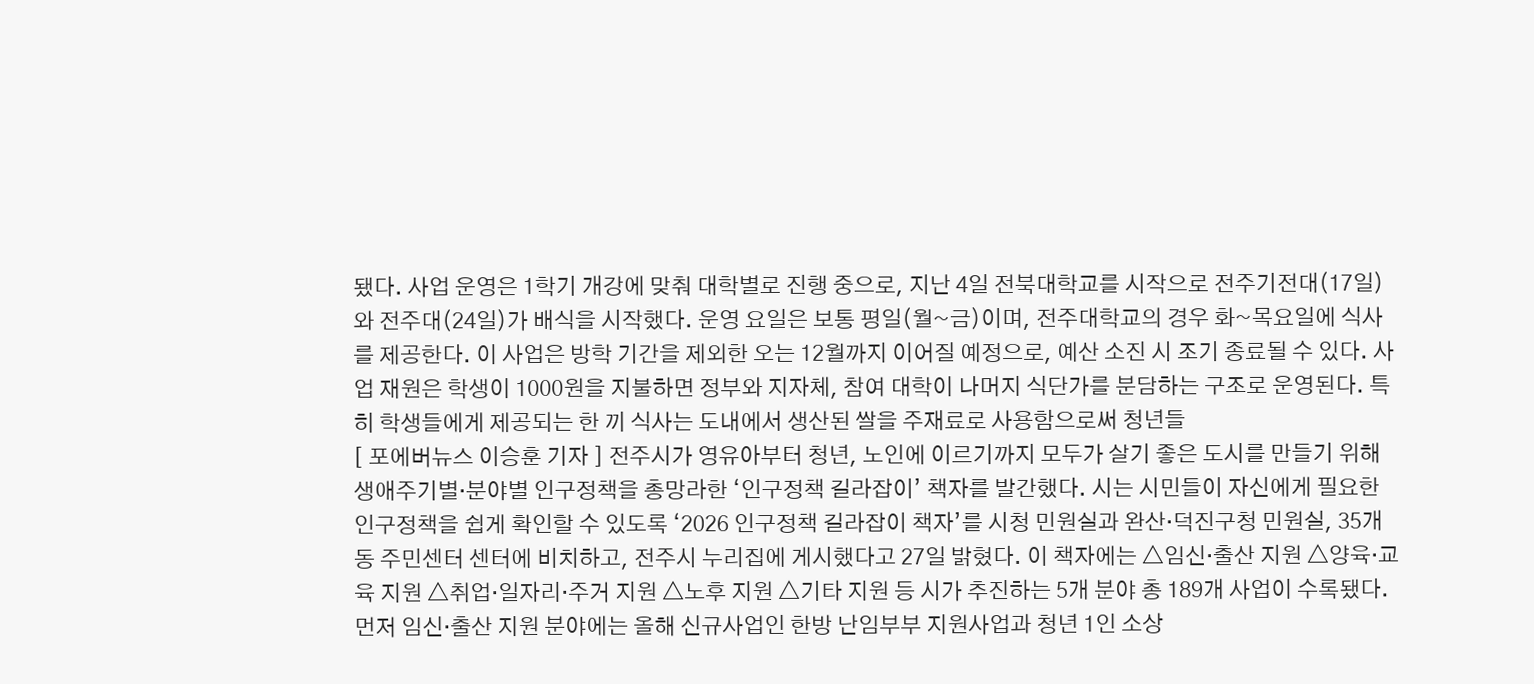됐다. 사업 운영은 1학기 개강에 맞춰 대학별로 진행 중으로, 지난 4일 전북대학교를 시작으로 전주기전대(17일)와 전주대(24일)가 배식을 시작했다. 운영 요일은 보통 평일(월~금)이며, 전주대학교의 경우 화~목요일에 식사를 제공한다. 이 사업은 방학 기간을 제외한 오는 12월까지 이어질 예정으로, 예산 소진 시 조기 종료될 수 있다. 사업 재원은 학생이 1000원을 지불하면 정부와 지자체, 참여 대학이 나머지 식단가를 분담하는 구조로 운영된다. 특히 학생들에게 제공되는 한 끼 식사는 도내에서 생산된 쌀을 주재료로 사용함으로써 청년들
[ 포에버뉴스 이승훈 기자 ] 전주시가 영유아부터 청년, 노인에 이르기까지 모두가 살기 좋은 도시를 만들기 위해 생애주기별·분야별 인구정책을 총망라한 ‘인구정책 길라잡이’ 책자를 발간했다. 시는 시민들이 자신에게 필요한 인구정책을 쉽게 확인할 수 있도록 ‘2026 인구정책 길라잡이 책자’를 시청 민원실과 완산·덕진구청 민원실, 35개 동 주민센터 센터에 비치하고, 전주시 누리집에 게시했다고 27일 밝혔다. 이 책자에는 △임신·출산 지원 △양육·교육 지원 △취업·일자리·주거 지원 △노후 지원 △기타 지원 등 시가 추진하는 5개 분야 총 189개 사업이 수록됐다. 먼저 임신·출산 지원 분야에는 올해 신규사업인 한방 난임부부 지원사업과 청년 1인 소상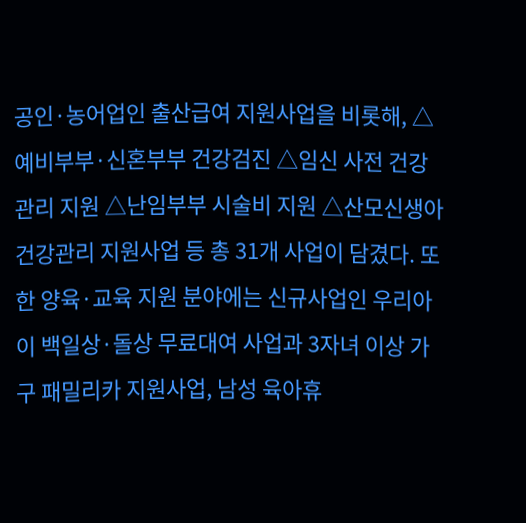공인·농어업인 출산급여 지원사업을 비롯해, △예비부부·신혼부부 건강검진 △임신 사전 건강관리 지원 △난임부부 시술비 지원 △산모신생아 건강관리 지원사업 등 총 31개 사업이 담겼다. 또한 양육·교육 지원 분야에는 신규사업인 우리아이 백일상·돌상 무료대여 사업과 3자녀 이상 가구 패밀리카 지원사업, 남성 육아휴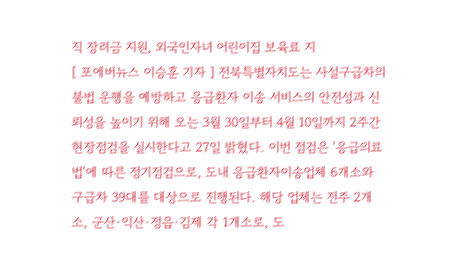직 장려금 지원, 외국인자녀 어린이집 보육료 지
[ 포에버뉴스 이승훈 기자 ] 전북특별자치도는 사설구급차의 불법 운행을 예방하고 응급환자 이송 서비스의 안전성과 신뢰성을 높이기 위해 오는 3월 30일부터 4월 10일까지 2주간 현장점검을 실시한다고 27일 밝혔다. 이번 점검은 '응급의료법'에 따른 정기점검으로, 도내 응급환자이송업체 6개소와 구급차 39대를 대상으로 진행된다. 해당 업체는 전주 2개소, 군산·익산·정읍·김제 각 1개소로, 도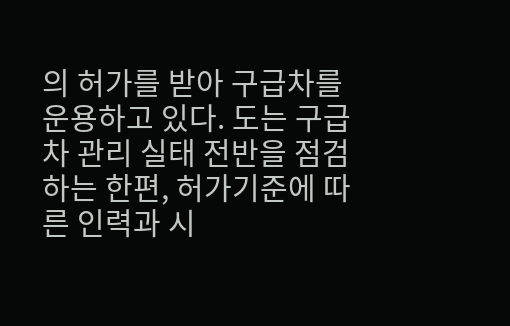의 허가를 받아 구급차를 운용하고 있다. 도는 구급차 관리 실태 전반을 점검하는 한편, 허가기준에 따른 인력과 시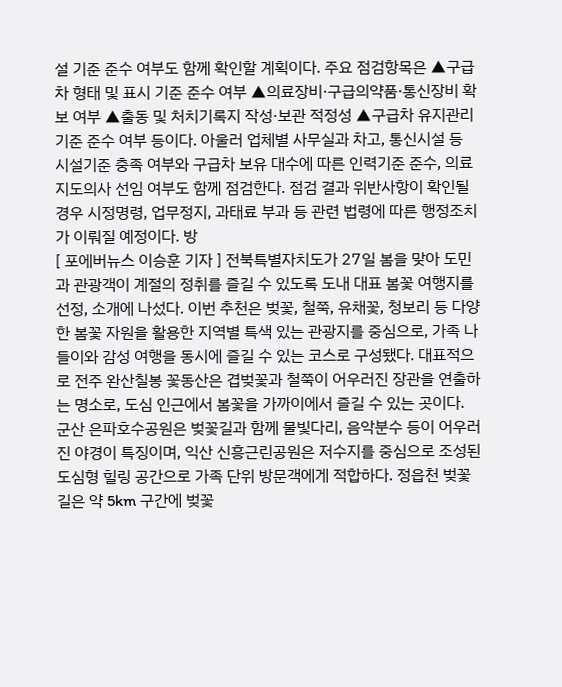설 기준 준수 여부도 함께 확인할 계획이다. 주요 점검항목은 ▲구급차 형태 및 표시 기준 준수 여부 ▲의료장비·구급의약품·통신장비 확보 여부 ▲출동 및 처치기록지 작성·보관 적정성 ▲구급차 유지관리 기준 준수 여부 등이다. 아울러 업체별 사무실과 차고, 통신시설 등 시설기준 충족 여부와 구급차 보유 대수에 따른 인력기준 준수, 의료지도의사 선임 여부도 함께 점검한다. 점검 결과 위반사항이 확인될 경우 시정명령, 업무정지, 과태료 부과 등 관련 법령에 따른 행정조치가 이뤄질 예정이다. 방
[ 포에버뉴스 이승훈 기자 ] 전북특별자치도가 27일 봄을 맞아 도민과 관광객이 계절의 정취를 즐길 수 있도록 도내 대표 봄꽃 여행지를 선정, 소개에 나섰다. 이번 추천은 벚꽃, 철쭉, 유채꽃, 청보리 등 다양한 봄꽃 자원을 활용한 지역별 특색 있는 관광지를 중심으로, 가족 나들이와 감성 여행을 동시에 즐길 수 있는 코스로 구성됐다. 대표적으로 전주 완산칠봉 꽃동산은 겹벚꽃과 철쭉이 어우러진 장관을 연출하는 명소로, 도심 인근에서 봄꽃을 가까이에서 즐길 수 있는 곳이다. 군산 은파호수공원은 벚꽃길과 함께 물빛다리, 음악분수 등이 어우러진 야경이 특징이며, 익산 신흥근린공원은 저수지를 중심으로 조성된 도심형 힐링 공간으로 가족 단위 방문객에게 적합하다. 정읍천 벚꽃길은 약 5km 구간에 벚꽃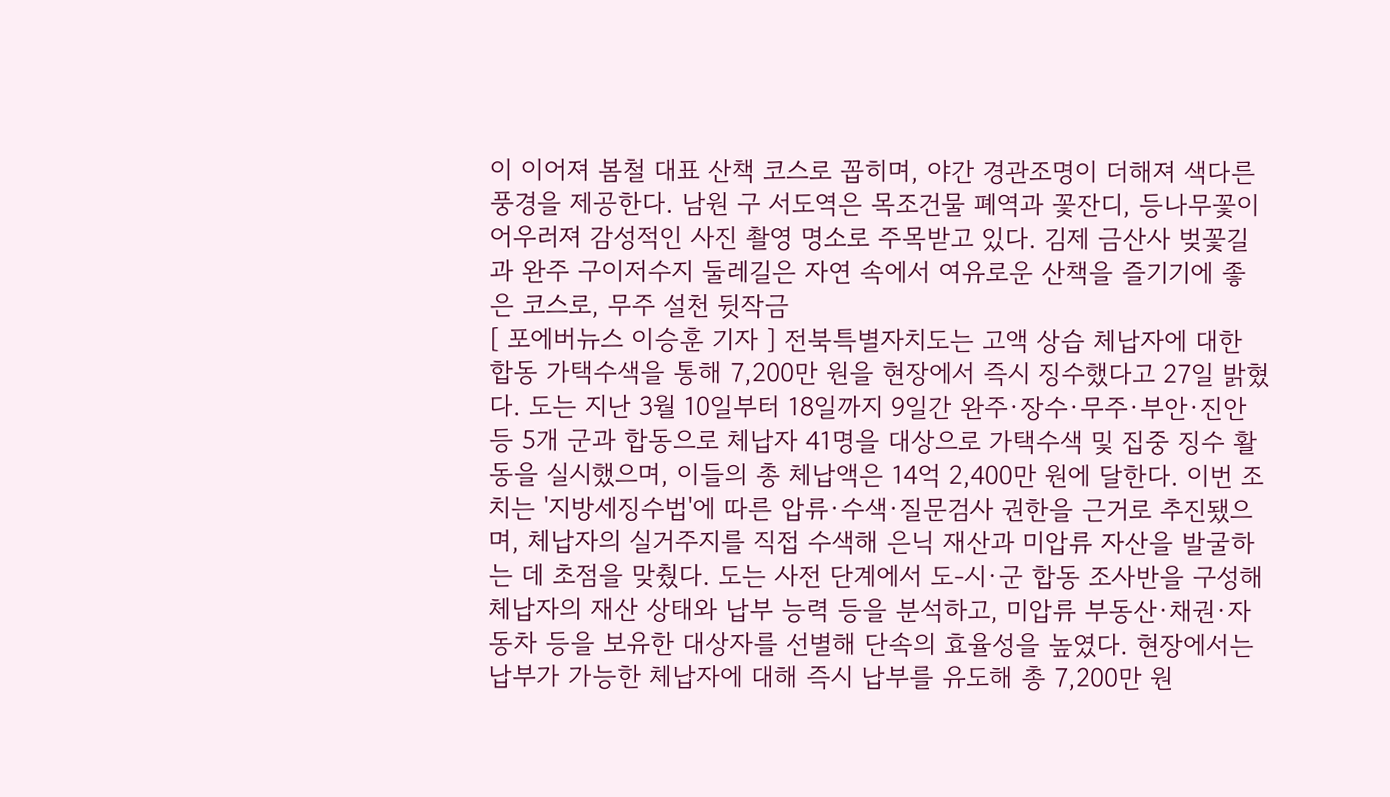이 이어져 봄철 대표 산책 코스로 꼽히며, 야간 경관조명이 더해져 색다른 풍경을 제공한다. 남원 구 서도역은 목조건물 폐역과 꽃잔디, 등나무꽃이 어우러져 감성적인 사진 촬영 명소로 주목받고 있다. 김제 금산사 벚꽃길과 완주 구이저수지 둘레길은 자연 속에서 여유로운 산책을 즐기기에 좋은 코스로, 무주 설천 뒷작금
[ 포에버뉴스 이승훈 기자 ] 전북특별자치도는 고액 상습 체납자에 대한 합동 가택수색을 통해 7,200만 원을 현장에서 즉시 징수했다고 27일 밝혔다. 도는 지난 3월 10일부터 18일까지 9일간 완주·장수·무주·부안·진안 등 5개 군과 합동으로 체납자 41명을 대상으로 가택수색 및 집중 징수 활동을 실시했으며, 이들의 총 체납액은 14억 2,400만 원에 달한다. 이번 조치는 '지방세징수법'에 따른 압류·수색·질문검사 권한을 근거로 추진됐으며, 체납자의 실거주지를 직접 수색해 은닉 재산과 미압류 자산을 발굴하는 데 초점을 맞췄다. 도는 사전 단계에서 도-시·군 합동 조사반을 구성해 체납자의 재산 상태와 납부 능력 등을 분석하고, 미압류 부동산·채권·자동차 등을 보유한 대상자를 선별해 단속의 효율성을 높였다. 현장에서는 납부가 가능한 체납자에 대해 즉시 납부를 유도해 총 7,200만 원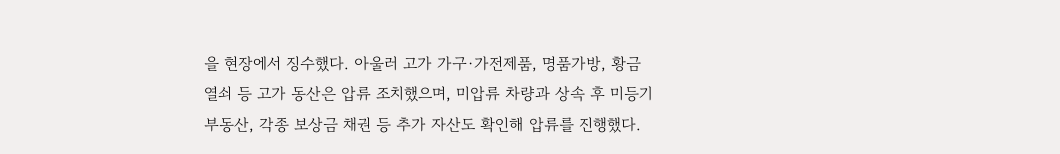을 현장에서 징수했다. 아울러 고가 가구·가전제품, 명품가방, 황금열쇠 등 고가 동산은 압류 조치했으며, 미압류 차량과 상속 후 미등기 부동산, 각종 보상금 채권 등 추가 자산도 확인해 압류를 진행했다.